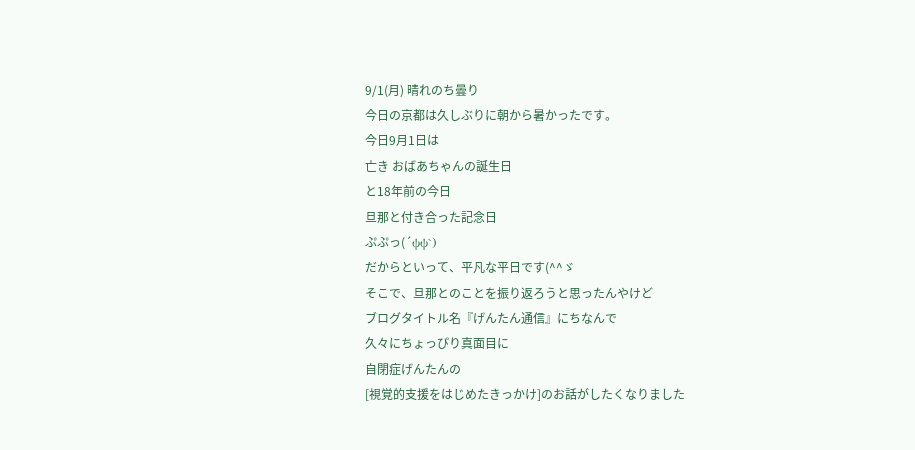9/1(月) 晴れのち曇り
今日の京都は久しぶりに朝から暑かったです。
今日9月1日は
亡き おばあちゃんの誕生日
と18年前の今日
旦那と付き合った記念日
ぷぷっ(´ψψ`)
だからといって、平凡な平日です(^^ゞ
そこで、旦那とのことを振り返ろうと思ったんやけど
ブログタイトル名『げんたん通信』にちなんで
久々にちょっぴり真面目に
自閉症げんたんの
[視覚的支援をはじめたきっかけ]のお話がしたくなりました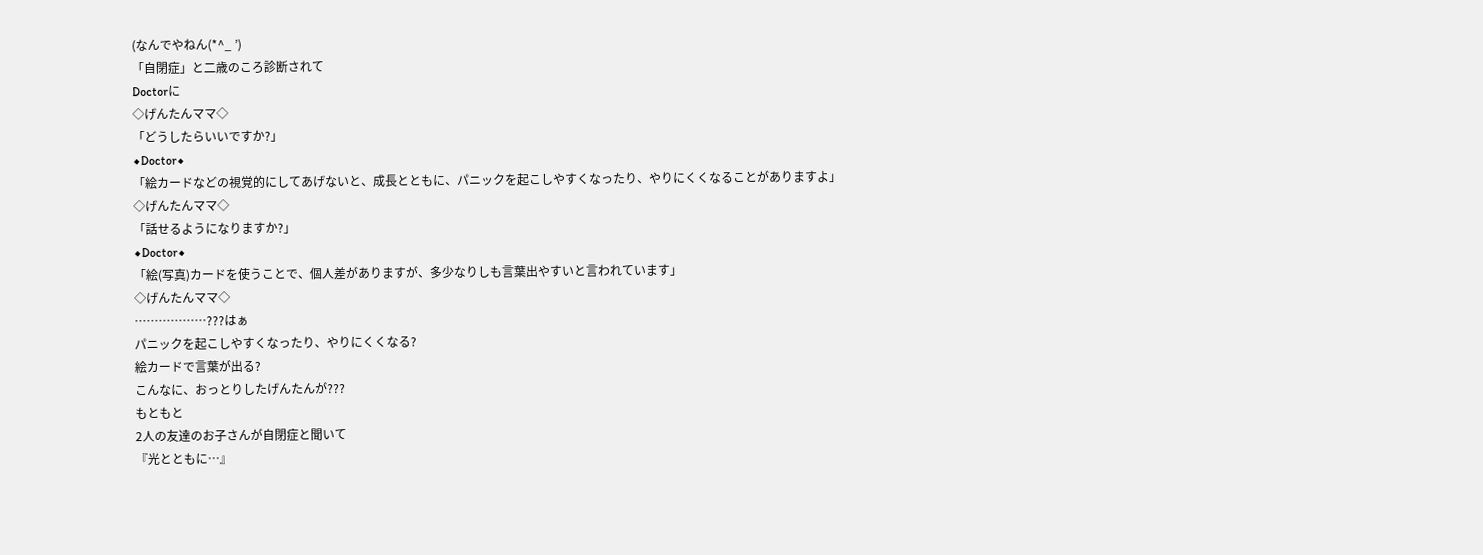(なんでやねん(*^_ ’)
「自閉症」と二歳のころ診断されて
Doctorに
◇げんたんママ◇
「どうしたらいいですか?」
◆Doctor◆
「絵カードなどの視覚的にしてあげないと、成長とともに、パニックを起こしやすくなったり、やりにくくなることがありますよ」
◇げんたんママ◇
「話せるようになりますか?」
◆Doctor◆
「絵(写真)カードを使うことで、個人差がありますが、多少なりしも言葉出やすいと言われています」
◇げんたんママ◇
………………???はぁ
パニックを起こしやすくなったり、やりにくくなる?
絵カードで言葉が出る?
こんなに、おっとりしたげんたんが???
もともと
2人の友達のお子さんが自閉症と聞いて
『光とともに…』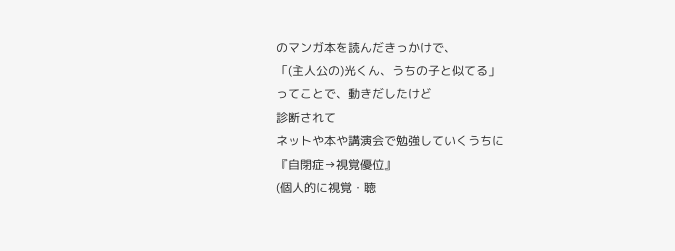のマンガ本を読んだきっかけで、
「(主人公の)光くん、うちの子と似てる」
ってことで、動きだしたけど
診断されて
ネットや本や講演会で勉強していくうちに
『自閉症→視覚優位』
(個人的に視覚・聴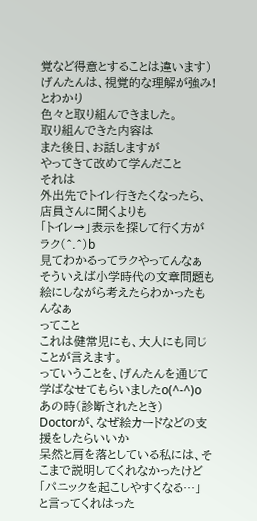覚など得意とすることは違います)
げんたんは、視覚的な理解が強み! とわかり
色々と取り組んできました。
取り組んできた内容は
また後日、お話しますが
やってきて改めて学んだこと
それは
外出先でトイレ行きたくなったら、店員さんに聞くよりも
「トイレ→」表示を探して行く方が ラク(^.^)b
見てわかるってラクやってんなぁ そういえば小学時代の文章問題も絵にしながら考えたらわかったもんなぁ
ってこと
これは健常児にも、大人にも同じことが言えます。
っていうことを、げんたんを通じて学ばなせてもらいましたo(^-^)o
あの時(診断されたとき)
Doctorが、なぜ絵カードなどの支援をしたらいいか
呆然と肩を落としている私には、そこまで説明してくれなかったけど
「パニックを起こしやすくなる…」
と言ってくれはった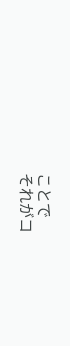ことで
それがコ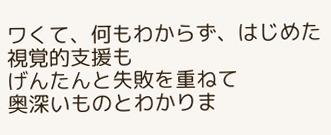ワくて、何もわからず、はじめた
視覚的支援も
げんたんと失敗を重ねて
奥深いものとわかりま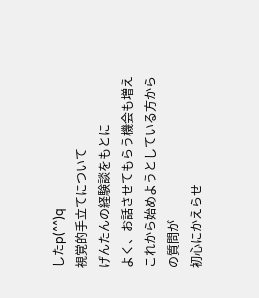したp(^^)q
視覚的手立てについて
げんたんの経験談をもとに
よく、お話させてもらう機会も増え
これから始めようとしている方からの質問が
初心にかえらせ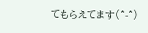てもらえてます(^-^)